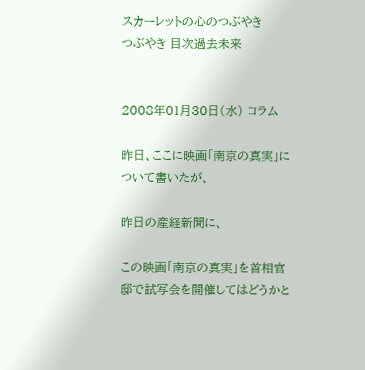スカーレットの心のつぶやき
つぶやき 目次過去未来


2008年01月30日(水) コラム

昨日、ここに映画「南京の真実」について書いたが、

昨日の産経新聞に、

この映画「南京の真実」を首相官邸で試写会を開催してはどうかと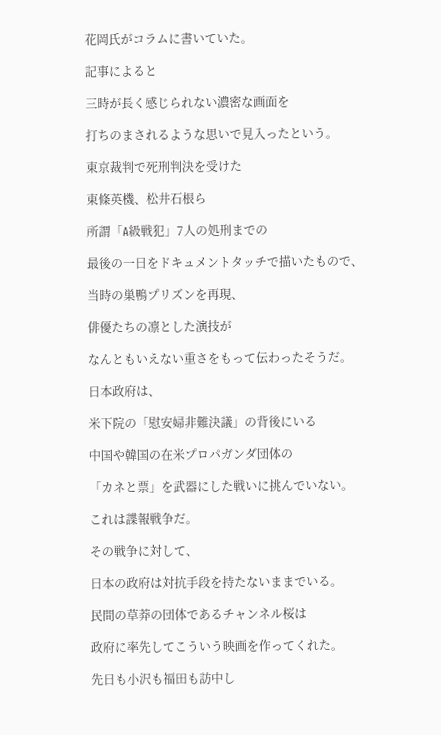花岡氏がコラムに書いていた。

記事によると

三時が長く感じられない濃密な画面を

打ちのまされるような思いで見入ったという。

東京裁判で死刑判決を受けた

東條英機、松井石根ら

所謂「A級戦犯」7人の処刑までの

最後の一日をドキュメントタッチで描いたもので、

当時の巣鴨プリズンを再現、

俳優たちの凛とした演技が

なんともいえない重さをもって伝わったそうだ。

日本政府は、

米下院の「慰安婦非難決議」の背後にいる

中国や韓国の在米プロパガンダ団体の

「カネと票」を武器にした戦いに挑んでいない。

これは諜報戦争だ。

その戦争に対して、

日本の政府は対抗手段を持たないままでいる。

民間の草莽の団体であるチャンネル桜は

政府に率先してこういう映画を作ってくれた。

先日も小沢も福田も訪中し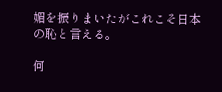媚を振りまいたがこれこそ日本の恥と言える。

何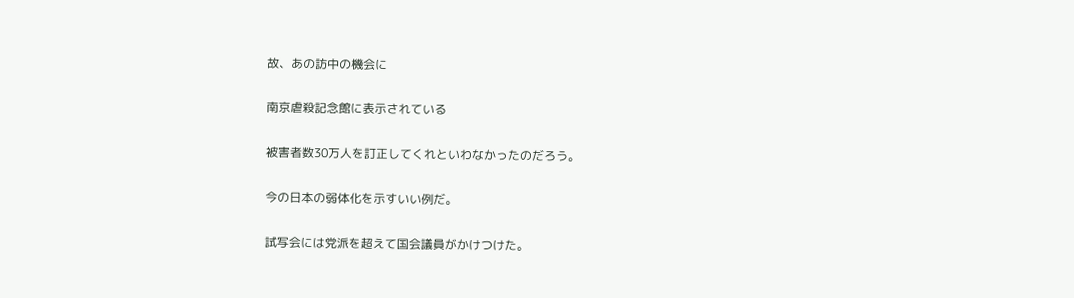故、あの訪中の機会に

南京虐殺記念館に表示されている

被害者数30万人を訂正してくれといわなかったのだろう。

今の日本の弱体化を示すいい例だ。

試写会には党派を超えて国会議員がかけつけた。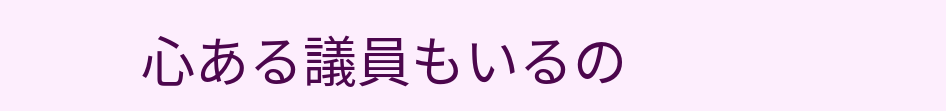心ある議員もいるの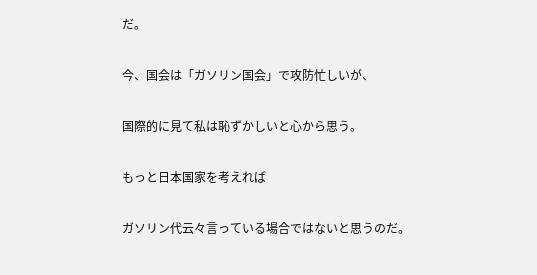だ。

今、国会は「ガソリン国会」で攻防忙しいが、

国際的に見て私は恥ずかしいと心から思う。

もっと日本国家を考えれば

ガソリン代云々言っている場合ではないと思うのだ。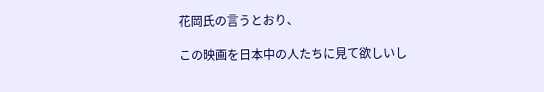花岡氏の言うとおり、

この映画を日本中の人たちに見て欲しいし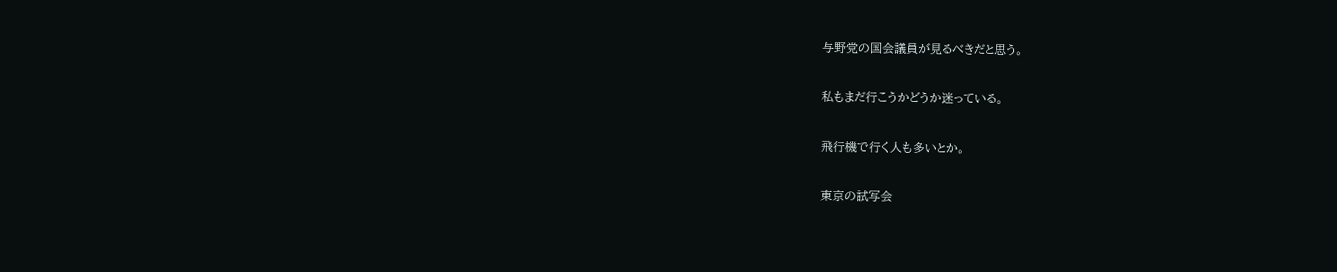与野党の国会議員が見るべきだと思う。

私もまだ行こうかどうか迷っている。

飛行機で行く人も多いとか。

東京の試写会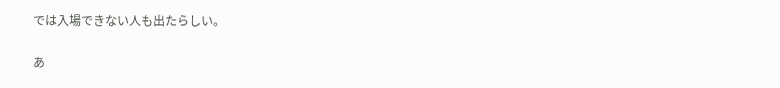では入場できない人も出たらしい。

あ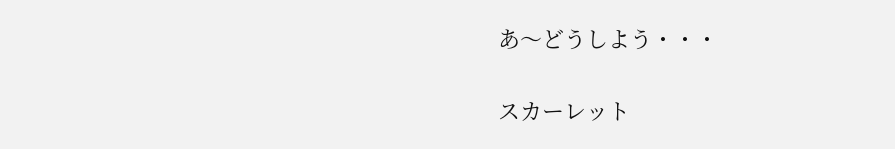あ〜どうしよう・・・


スカーレット